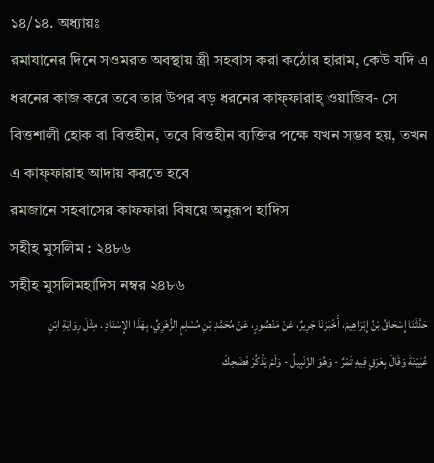১৪/১৪. অধ্যায়ঃ
রমাযানের দিনে সওমরত অবস্থায় স্ত্রী সহবাস করা কঠোর হারাম, কেউ যদি এ ধরনের কাজ করে তবে তার উপর বড় ধরনের কাফ্ফারাহ্ ওয়াজিব- সে বিত্তশালী হোক বা বিত্তহীন, তবে বিত্তহীন ব্যক্তির পক্ষে যখন সম্ভব হয়, তখন এ কাফ্ফারাহ আদায় করতে হবে
রমজানে সহবাসের কাফফারা বিষয়ে অনুরূপ হাদিস
সহীহ মুসলিম : ২৪৮৬
সহীহ মুসলিমহাদিস নম্বর ২৪৮৬
حَدَّثَنَا إِسْحَاقُ بْنُ إِبْرَاهِيمَ، أَخْبَرَنَا جَرِيرٌ، عَنْ مَنْصُورٍ، عَنْ مُحَمَّدِ بْنِ مُسْلِمٍ الزُّهْرِيِّ، بِهَذَا الإِسْنَادِ . مِثْلَ رِوَايَةِ ابْنِ عُيَيْنَةَ وَقَالَ بِعَرَقٍ فِيهِ تَمْرٌ - وَهُوَ الزِّنْبِيلُ - وَلَمْ يَذْكُرْ فَضَحِكَ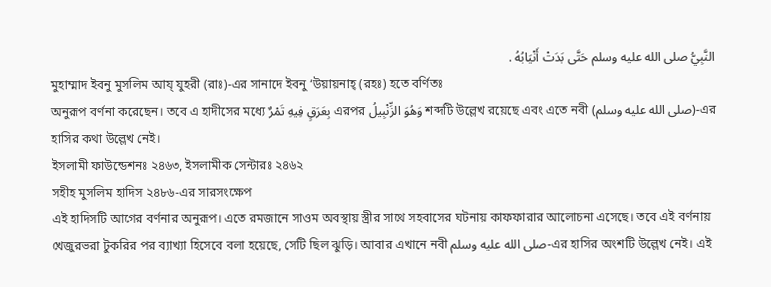النَّبِيُّ صلى الله عليه وسلم حَتَّى بَدَتْ أَنْيَابُهُ .
মুহাম্মাদ ইবনু মুসলিম আয্ যুহরী (রাঃ)-এর সানাদে ইবনু ‘উয়ায়নাহ্ (রহঃ) হতে বর্ণিতঃ
অনুরূপ বর্ণনা করেছেন। তবে এ হাদীসের মধ্যে بِعَرَقٍ فِيهِ تَمْرٌ এরপর وَهُوَ الزِّنْبِيلُ শব্দটি উল্লেখ রয়েছে এবং এতে নবী (صلى الله عليه وسلم)-এর হাসির কথা উল্লেখ নেই।
ইসলামী ফাউন্ডেশনঃ ২৪৬৩, ইসলামীক সেন্টারঃ ২৪৬২
সহীহ মুসলিম হাদিস ২৪৮৬-এর সারসংক্ষেপ
এই হাদিসটি আগের বর্ণনার অনুরূপ। এতে রমজানে সাওম অবস্থায় স্ত্রীর সাথে সহবাসের ঘটনায় কাফফারার আলোচনা এসেছে। তবে এই বর্ণনায় খেজুরভরা টুকরির পর ব্যাখ্যা হিসেবে বলা হয়েছে, সেটি ছিল ঝুড়ি। আবার এখানে নবী صلى الله عليه وسلم-এর হাসির অংশটি উল্লেখ নেই। এই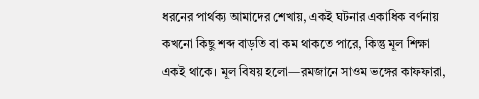ধরনের পার্থক্য আমাদের শেখায়, একই ঘটনার একাধিক বর্ণনায় কখনো কিছু শব্দ বাড়তি বা কম থাকতে পারে, কিন্তু মূল শিক্ষা একই থাকে। মূল বিষয় হলো—রমজানে সাওম ভঙ্গের কাফফারা,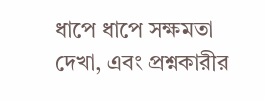ধাপে ধাপে সক্ষমতা দেখা, এবং প্রশ্নকারীর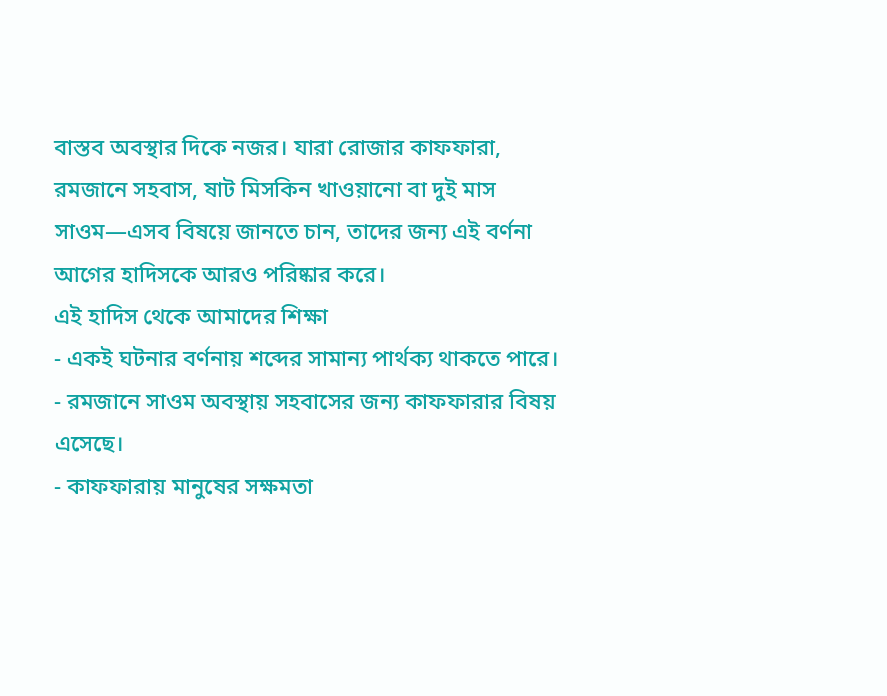বাস্তব অবস্থার দিকে নজর। যারা রোজার কাফফারা, রমজানে সহবাস, ষাট মিসকিন খাওয়ানো বা দুই মাস সাওম—এসব বিষয়ে জানতে চান, তাদের জন্য এই বর্ণনা আগের হাদিসকে আরও পরিষ্কার করে।
এই হাদিস থেকে আমাদের শিক্ষা
- একই ঘটনার বর্ণনায় শব্দের সামান্য পার্থক্য থাকতে পারে।
- রমজানে সাওম অবস্থায় সহবাসের জন্য কাফফারার বিষয় এসেছে।
- কাফফারায় মানুষের সক্ষমতা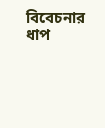বিবেচনার ধাপ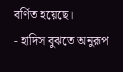বর্ণিত হয়েছে।
- হাদিস বুঝতে অনুরূপ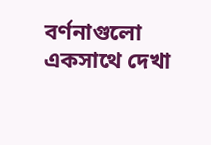বর্ণনাগুলো একসাথে দেখা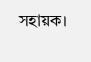সহায়ক।